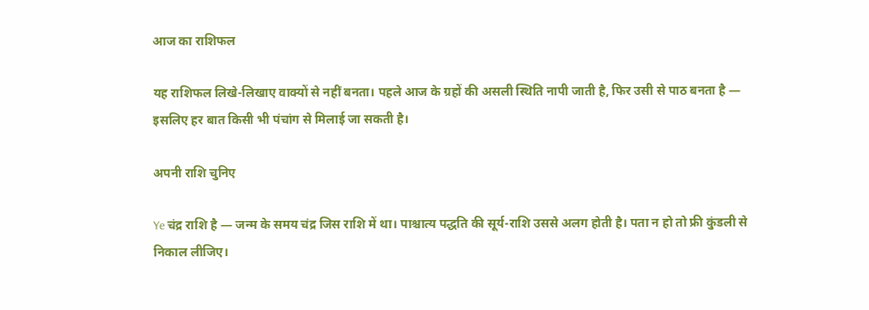आज का राशिफल

यह राशिफल लिखे-लिखाए वाक्यों से नहीं बनता। पहले आज के ग्रहों की असली स्थिति नापी जाती है, फिर उसी से पाठ बनता है — इसलिए हर बात किसी भी पंचांग से मिलाई जा सकती है।

अपनी राशि चुनिए

Ye चंद्र राशि है — जन्म के समय चंद्र जिस राशि में था। पाश्चात्य पद्धति की सूर्य-राशि उससे अलग होती है। पता न हो तो फ्री कुंडली से निकाल लीजिए।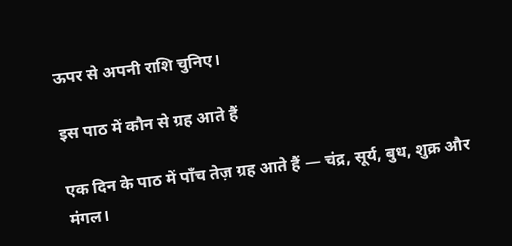ऊपर से अपनी राशि चुनिए।

इस पाठ में कौन से ग्रह आते हैं

एक दिन के पाठ में पाँच तेज़ ग्रह आते हैं — चंद्र, सूर्य, बुध, शुक्र और मंगल।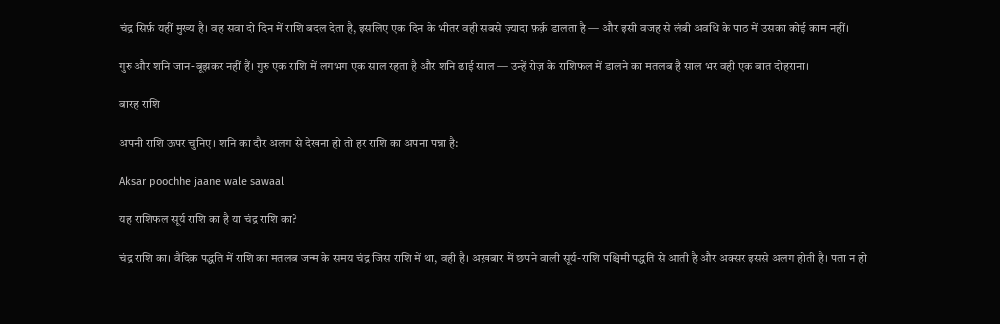चंद्र सिर्फ़ यहीं मुख्य है। वह सवा दो दिन में राशि बदल देता है, इसलिए एक दिन के भीतर वही सबसे ज़्यादा फ़र्क़ डालता है — और इसी वजह से लंबी अवधि के पाठ में उसका कोई काम नहीं।

गुरु और शनि जान-बूझकर नहीं हैं। गुरु एक राशि में लगभग एक साल रहता है और शनि ढाई साल — उन्हें रोज़ के राशिफल में डालने का मतलब है साल भर वही एक बात दोहराना।

बारह राशि

अपनी राशि ऊपर चुनिए। शनि का दौर अलग से देखना हो तो हर राशि का अपना पन्ना है:

Aksar poochhe jaane wale sawaal

यह राशिफल सूर्य राशि का है या चंद्र राशि का?

चंद्र राशि का। वैदिक पद्धति में राशि का मतलब जन्म के समय चंद्र जिस राशि में था, वही है। अख़बार में छपने वाली सूर्य-राशि पश्चिमी पद्धति से आती है और अक्सर इससे अलग होती है। पता न हो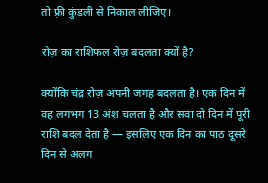तो फ़्री कुंडली से निकाल लीजिए।

रोज़ का राशिफल रोज़ बदलता क्यों है?

क्योंकि चंद्र रोज़ अपनी जगह बदलता है। एक दिन में वह लगभग 13 अंश चलता है और सवा दो दिन में पूरी राशि बदल देता है — इसलिए एक दिन का पाठ दूसरे दिन से अलग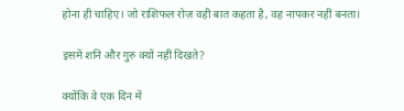होना ही चाहिए। जो राशिफल रोज़ वही बात कहता है, वह नापकर नहीं बनता।

इसमें शनि और गुरु क्यों नहीं दिखते?

क्योंकि वे एक दिन में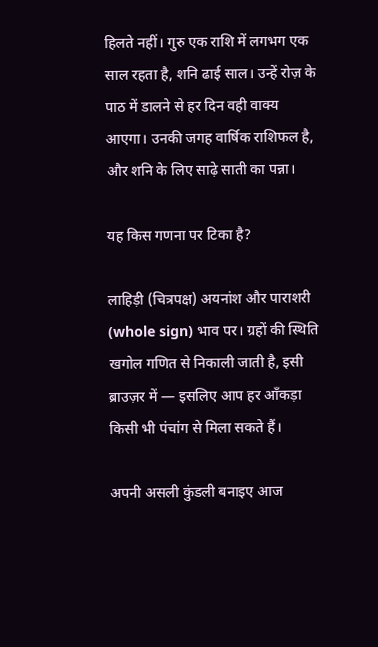हिलते नहीं। गुरु एक राशि में लगभग एक साल रहता है, शनि ढाई साल। उन्हें रोज़ के पाठ में डालने से हर दिन वही वाक्य आएगा। उनकी जगह वार्षिक राशिफल है, और शनि के लिए साढ़े साती का पन्ना।

यह किस गणना पर टिका है?

लाहिड़ी (चित्रपक्ष) अयनांश और पाराशरी (whole sign) भाव पर। ग्रहों की स्थिति खगोल गणित से निकाली जाती है, इसी ब्राउज़र में — इसलिए आप हर आँकड़ा किसी भी पंचांग से मिला सकते हैं।

अपनी असली कुंडली बनाइए आज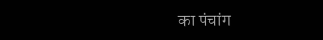का पंचांग